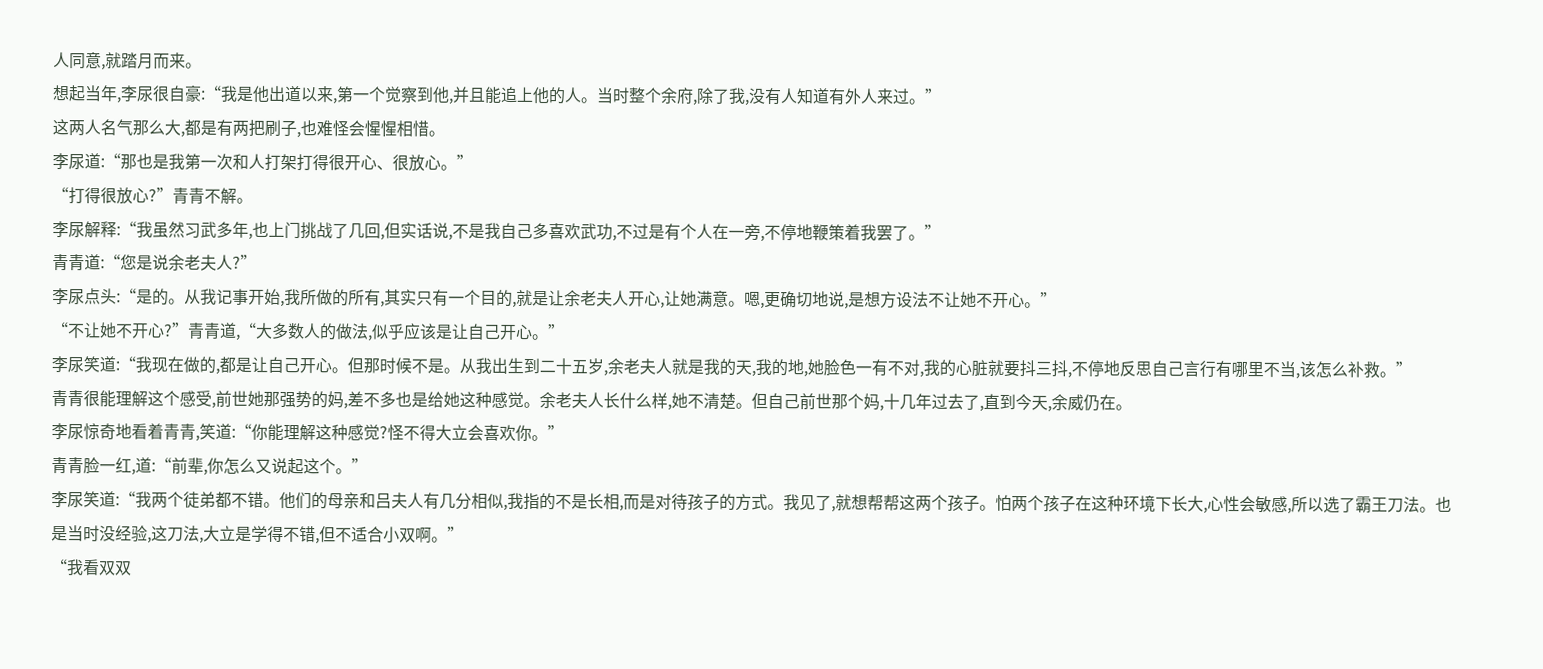人同意,就踏月而来。
想起当年,李尿很自豪:“我是他出道以来,第一个觉察到他,并且能追上他的人。当时整个余府,除了我,没有人知道有外人来过。”
这两人名气那么大,都是有两把刷子,也难怪会惺惺相惜。
李尿道:“那也是我第一次和人打架打得很开心、很放心。”
“打得很放心?”青青不解。
李尿解释:“我虽然习武多年,也上门挑战了几回,但实话说,不是我自己多喜欢武功,不过是有个人在一旁,不停地鞭策着我罢了。”
青青道:“您是说余老夫人?”
李尿点头:“是的。从我记事开始,我所做的所有,其实只有一个目的,就是让余老夫人开心,让她满意。嗯,更确切地说,是想方设法不让她不开心。”
“不让她不开心?”青青道,“大多数人的做法,似乎应该是让自己开心。”
李尿笑道:“我现在做的,都是让自己开心。但那时候不是。从我出生到二十五岁,余老夫人就是我的天,我的地,她脸色一有不对,我的心脏就要抖三抖,不停地反思自己言行有哪里不当,该怎么补救。”
青青很能理解这个感受,前世她那强势的妈,差不多也是给她这种感觉。余老夫人长什么样,她不清楚。但自己前世那个妈,十几年过去了,直到今天,余威仍在。
李尿惊奇地看着青青,笑道:“你能理解这种感觉?怪不得大立会喜欢你。”
青青脸一红,道:“前辈,你怎么又说起这个。”
李尿笑道:“我两个徒弟都不错。他们的母亲和吕夫人有几分相似,我指的不是长相,而是对待孩子的方式。我见了,就想帮帮这两个孩子。怕两个孩子在这种环境下长大,心性会敏感,所以选了霸王刀法。也是当时没经验,这刀法,大立是学得不错,但不适合小双啊。”
“我看双双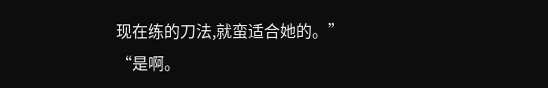现在练的刀法,就蛮适合她的。”
“是啊。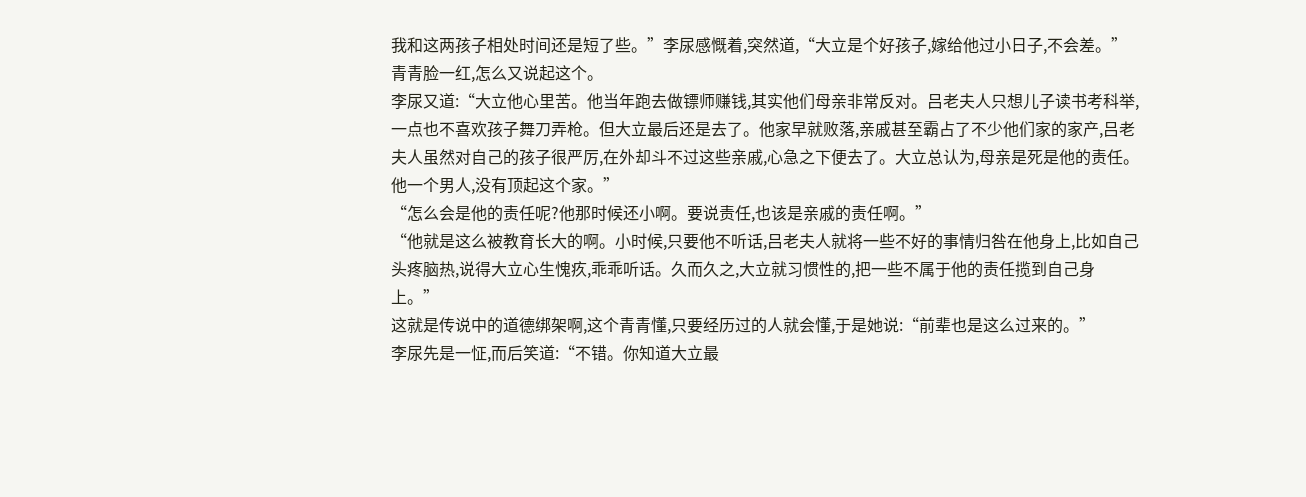我和这两孩子相处时间还是短了些。”李尿感慨着,突然道,“大立是个好孩子,嫁给他过小日子,不会差。”
青青脸一红,怎么又说起这个。
李尿又道:“大立他心里苦。他当年跑去做镖师赚钱,其实他们母亲非常反对。吕老夫人只想儿子读书考科举,一点也不喜欢孩子舞刀弄枪。但大立最后还是去了。他家早就败落,亲戚甚至霸占了不少他们家的家产,吕老夫人虽然对自己的孩子很严厉,在外却斗不过这些亲戚,心急之下便去了。大立总认为,母亲是死是他的责任。他一个男人,没有顶起这个家。”
“怎么会是他的责任呢?他那时候还小啊。要说责任,也该是亲戚的责任啊。”
“他就是这么被教育长大的啊。小时候,只要他不听话,吕老夫人就将一些不好的事情归咎在他身上,比如自己头疼脑热,说得大立心生愧疚,乖乖听话。久而久之,大立就习惯性的,把一些不属于他的责任揽到自己身上。”
这就是传说中的道德绑架啊,这个青青懂,只要经历过的人就会懂,于是她说:“前辈也是这么过来的。”
李尿先是一怔,而后笑道:“不错。你知道大立最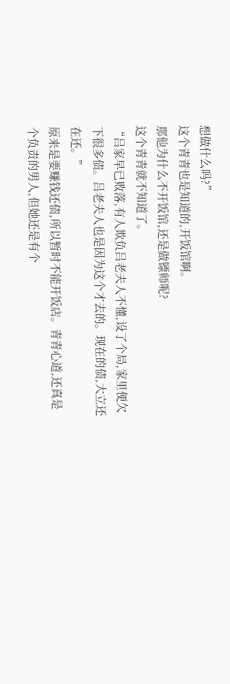想做什么吗?”
这个青青也是知道的,开饭馆啊。
那他为什么不开饭馆,还是做镖师呢?
这个青青就不知道了。
“吕家早已败落,有人欺负吕老夫人不懂,设了个局,家里便欠下很多债。吕老夫人也是因为这个才去的。现在的债,大立还在还。”
原来是要赚钱还债,所以暂时不能开饭店。青青心道,还真是个负责的男人,但她还是有个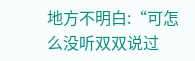地方不明白:“可怎么没听双双说过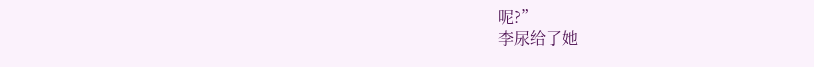呢?”
李尿给了她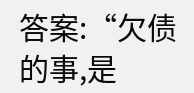答案:“欠债的事,是